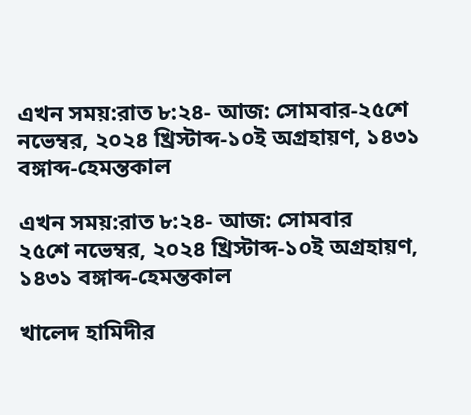এখন সময়:রাত ৮:২৪- আজ: সোমবার-২৫শে নভেম্বর, ২০২৪ খ্রিস্টাব্দ-১০ই অগ্রহায়ণ, ১৪৩১ বঙ্গাব্দ-হেমন্তকাল

এখন সময়:রাত ৮:২৪- আজ: সোমবার
২৫শে নভেম্বর, ২০২৪ খ্রিস্টাব্দ-১০ই অগ্রহায়ণ, ১৪৩১ বঙ্গাব্দ-হেমন্তকাল

খালেদ হামিদীর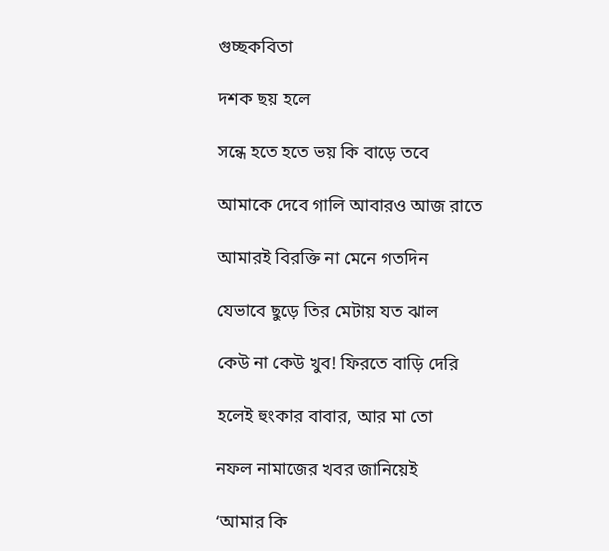গুচ্ছকবিতা

দশক ছয় হলে

সন্ধে হতে হতে ভয় কি বাড়ে তবে

আমাকে দেবে গালি আবারও আজ রাতে

আমারই বিরক্তি না মেনে গতদিন

যেভাবে ছুড়ে তির মেটায় যত ঝাল

কেউ না কেউ খুব! ফিরতে বাড়ি দেরি

হলেই হুংকার বাবার, আর মা তো

নফল নামাজের খবর জানিয়েই

‘আমার কি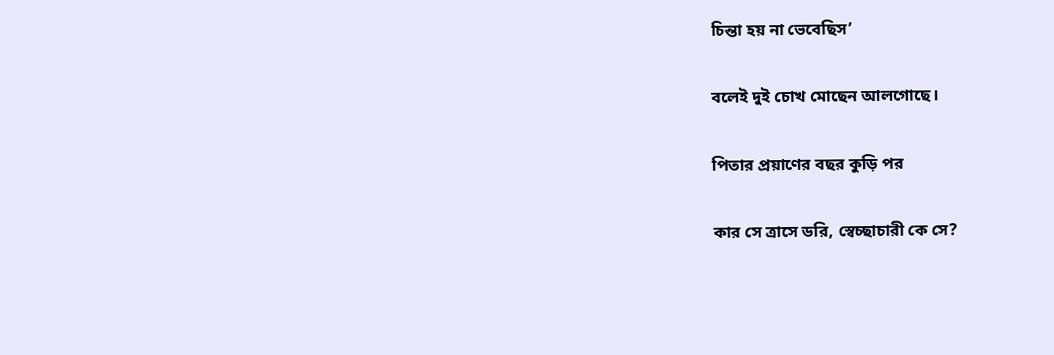চিন্তা হয় না ভেবেছিস’

বলেই দুই চোখ মোছেন আলগোছে।

পিতার প্রয়াণের বছর কুড়ি পর

কার সে ত্রাসে ডরি, স্বেচ্ছাচারী কে সে?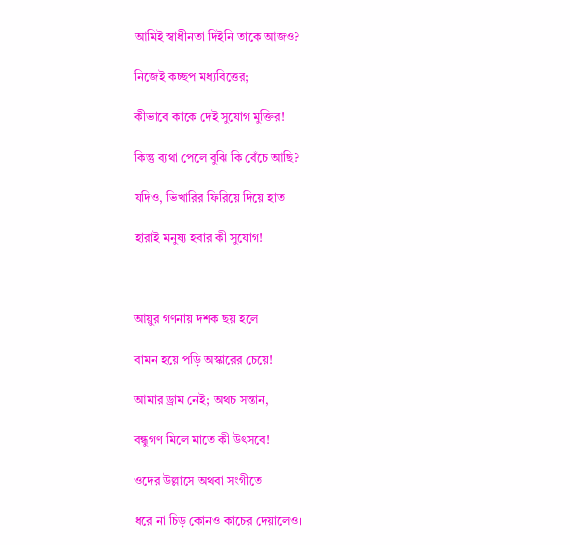আমিই স্বাধীনতা দিইনি তাকে আজও?

নিজেই কচ্ছপ মধ্যবিত্তের;

কীভাবে কাকে দেই সুযোগ মুক্তির!

কিন্তু ব্যথা পেলে বুঝি কি বেঁচে আছি?

যদিও, ভিখারির ফিরিয়ে দিয়ে হাত

হারাই মনুষ্য হবার কী সুযোগ!



আয়ুর গণনায় দশক ছয় হলে

বামন হয়ে পড়ি অস্কারের চেয়ে!

আমার ড্রাম নেই; অথচ সন্তান,

বন্ধুগণ মিলে মাতে কী উৎসবে!

ওদের উল্লাসে অথবা সংগীতে

ধরে না চিড় কোনও কাচের দেয়ালেও।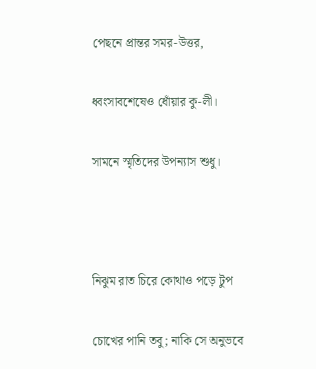পেছনে প্রান্তর সমর-উত্তর,

ধ্বংসাবশেষেও ধোঁয়ার কু-লী।

সামনে স্মৃতিদের উপন্যাস শুধু।



নিঝুম রাত চিরে কোথাও পড়ে টুপ

চোখের পানি তবু; নাকি সে অনুভবে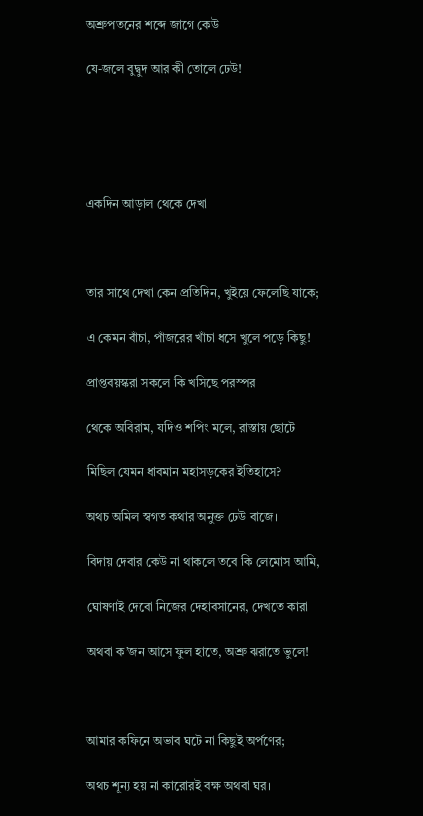অশ্রুপতনের শব্দে জাগে কেউ

যে-জলে বুদ্বুদ আর কী তোলে ঢেউ!





একদিন আড়াল থেকে দেখা



তার সাথে দেখা কেন প্রতিদিন, খুইয়ে ফেলেছি যাকে;

এ কেমন বাঁচা, পাঁজরের খাঁচা ধসে খুলে পড়ে কিছু!

প্রাপ্তবয়স্করা সকলে কি খসিছে পরস্পর

থেকে অবিরাম, যদিও শপিং মলে, রাস্তায় ছোটে

মিছিল যেমন ধাবমান মহাসড়কের ইতিহাসে?

অথচ অমিল স্বগত কথার অনুক্ত ঢেউ বাজে।

বিদায় দেবার কেউ না থাকলে তবে কি লেমোস আমি,

ঘোষণাই দেবো নিজের দেহাবসানের, দেখতে কারা

অথবা ক’জন আসে ফুল হাতে, অশ্রু ঝরাতে ভুলে!



আমার কফিনে অভাব ঘটে না কিছুই অর্পণের;

অথচ শূন্য হয় না কারোরই বক্ষ অথবা ঘর।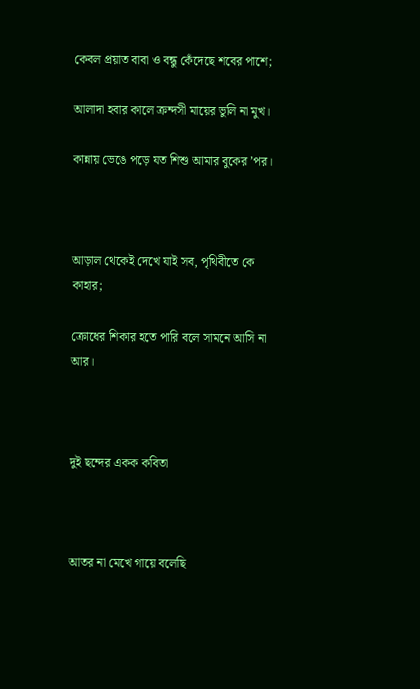কেবল প্রয়াত বাবা ও বন্ধু কেঁদেছে শবের পাশে;

আলাদা হবার কালে ক্রন্দসী মায়ের ভুলি না মুখ।

কান্নায় ভেঙে পড়ে যত শিশু আমার বুকের ’পর।



আড়াল থেকেই দেখে যাই সব, পৃথিবীতে কে কাহার;

ক্রোধের শিকার হতে পারি বলে সামনে আসি না আর।



দুই ছন্দের একক কবিতা



আতর না মেখে গায়ে বলেছি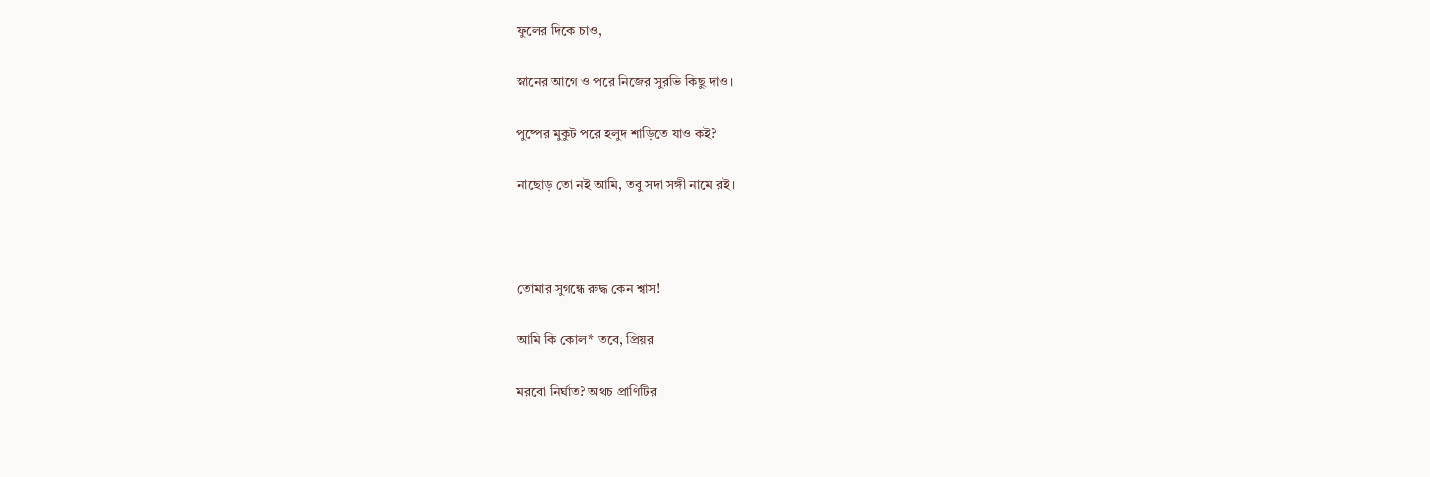ফুলের দিকে চাও,

স্নানের আগে ও পরে নিজের সুরভি কিছু দাও।

পুষ্পের মুকুট পরে হলুদ শাড়িতে যাও কই?

নাছোড় তো নই আমি, তবু সদা সঙ্গী নামে রই।



তোমার সুগন্ধে রুদ্ধ কেন শ্বাস!

আমি কি কোল* তবে, প্রিয়র

মরবো নির্ঘাত? অথচ প্রাণিটির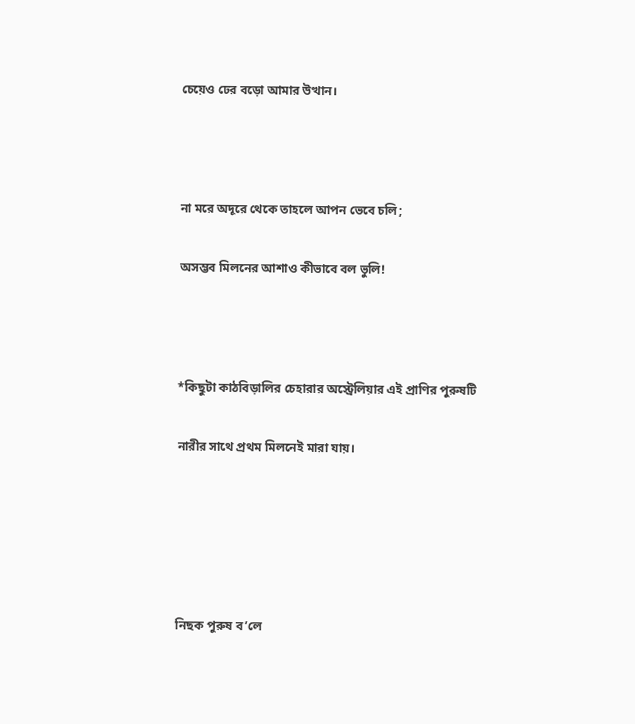চেয়েও ঢের বড়ো আমার উত্থান।



না মরে অদূরে থেকে তাহলে আপন ভেবে চলি;

অসম্ভব মিলনের আশাও কীভাবে বল ভুলি!



*কিছুটা কাঠবিড়ালির চেহারার অস্ট্রেলিয়ার এই প্রাণির পুরুষটি

নারীর সাথে প্রথম মিলনেই মারা যায়।





নিছক পুরুষ ব’লে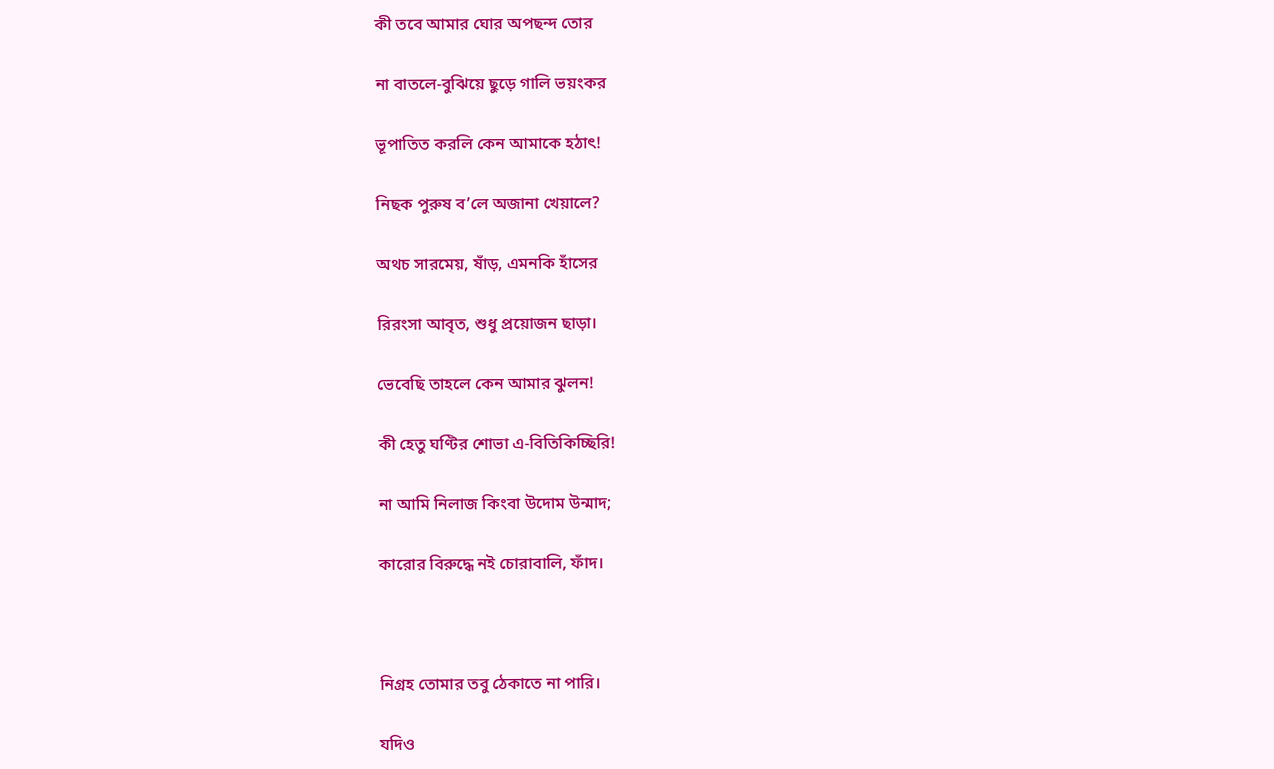কী তবে আমার ঘোর অপছন্দ তোর

না বাতলে-বুঝিয়ে ছুড়ে গালি ভয়ংকর

ভূপাতিত করলি কেন আমাকে হঠাৎ!

নিছক পুরুষ ব’লে অজানা খেয়ালে?

অথচ সারমেয়, ষাঁড়, এমনকি হাঁসের

রিরংসা আবৃত, শুধু প্রয়োজন ছাড়া।

ভেবেছি তাহলে কেন আমার ঝুলন!

কী হেতু ঘণ্টির শোভা এ-বিতিকিচ্ছিরি!

না আমি নিলাজ কিংবা উদোম উন্মাদ;

কারোর বিরুদ্ধে নই চোরাবালি, ফাঁদ।



নিগ্রহ তোমার তবু ঠেকাতে না পারি।

যদিও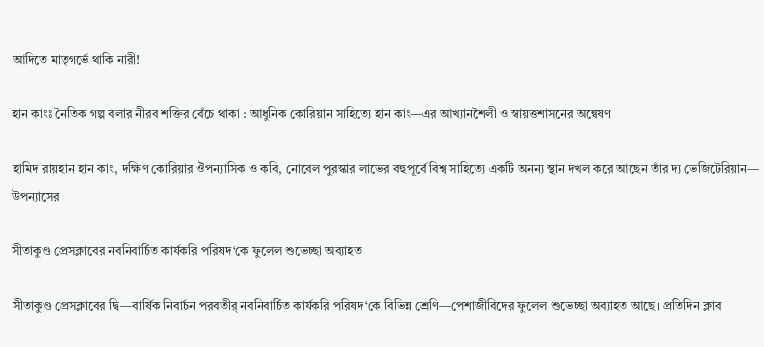আদিতে মাতৃগর্ভে থাকি নারী!

হান কাংঃ নৈতিক গল্প বলার নীরব শক্তির বেঁচে থাকা : আধুনিক কোরিয়ান সাহিত্যে হান কাং—এর আখ্যানশৈলী ও স্বায়ত্তশাসনের অন্বেষণ

হামিদ রায়হান হান কাং, দক্ষিণ কোরিয়ার ঔপন্যাসিক ও কবি, নোবেল পুরস্কার লাভের বহুপূর্বে বিশ্ব সাহিত্যে একটি অনন্য স্থান দখল করে আছেন তাঁর দ্য ভেজিটেরিয়ান— উপন্যাসের

সীতাকুণ্ড প্রেসক্লাবের নবনিবার্চিত কার্যকরি পরিষদ‘কে ফুলেল শুভেচ্ছা অব্যাহত

সীতাকুণ্ড প্রেসক্লাবের দ্বি—বার্ষিক নিবার্চন পরবতীর্ নবনিবার্চিত কার্যকরি পরিষদ‘কে বিভিন্ন শ্রেণি—পেশাজীবিদের ফুলেল শুভেচ্ছা অব্যাহত আছে। প্রতিদিন ক্লাব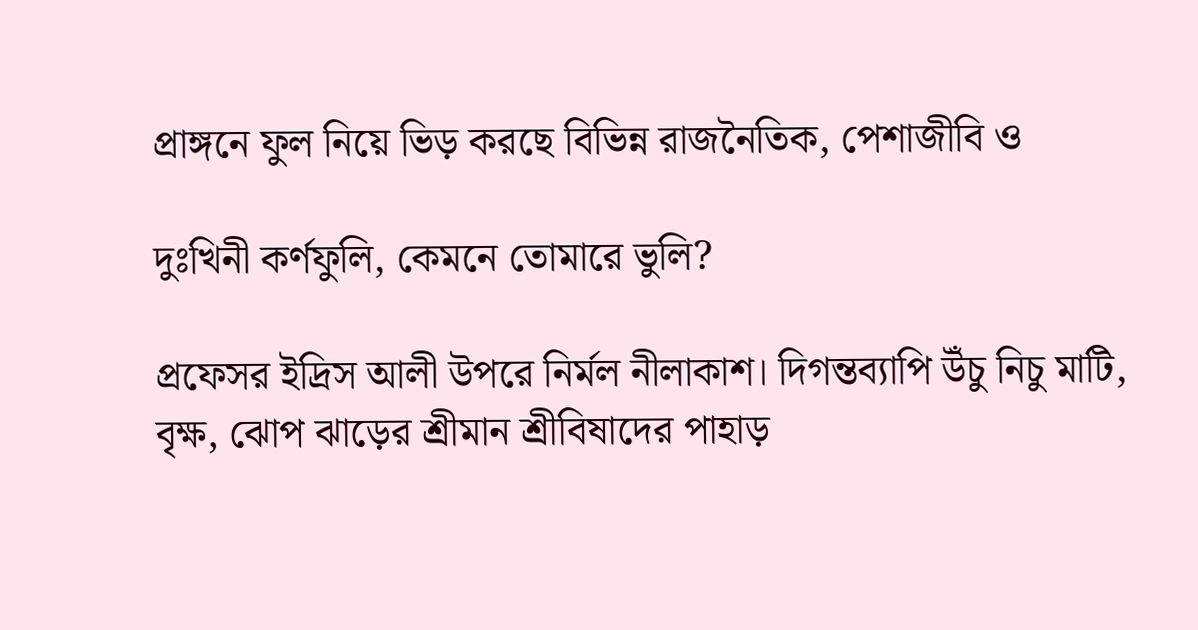প্রাঙ্গনে ফুল নিয়ে ভিড় করছে বিভিন্ন রাজনৈতিক, পেশাজীবি ও

দুঃখিনী কর্ণফুলি, কেমনে তোমারে ভুলি?

প্রফেসর ইদ্রিস আলী উপরে নির্মল নীলাকাশ। দিগন্তব্যাপি উঁচু নিচু মাটি, বৃক্ষ, ঝোপ ঝাড়ের শ্রীমান শ্রীবিষাদের পাহাড়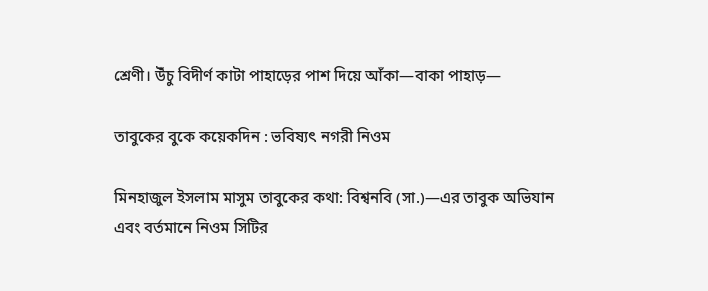শ্রেণী। উঁচু বিদীর্ণ কাটা পাহাড়ের পাশ দিয়ে আঁকা—বাকা পাহাড়—

তাবুকের বুকে কয়েকদিন : ভবিষ্যৎ নগরী নিওম

মিনহাজুল ইসলাম মাসুম তাবুকের কথা: বিশ্বনবি (সা.)—এর তাবুক অভিযান এবং বর্তমানে নিওম সিটির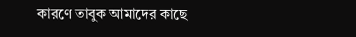কারণে তাবুক আমাদের কাছে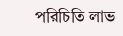পরিচিতি লাভ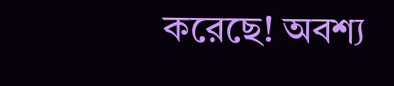করেছে! অবশ্য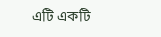এটি একটি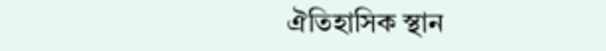ঐতিহাসিক স্থান